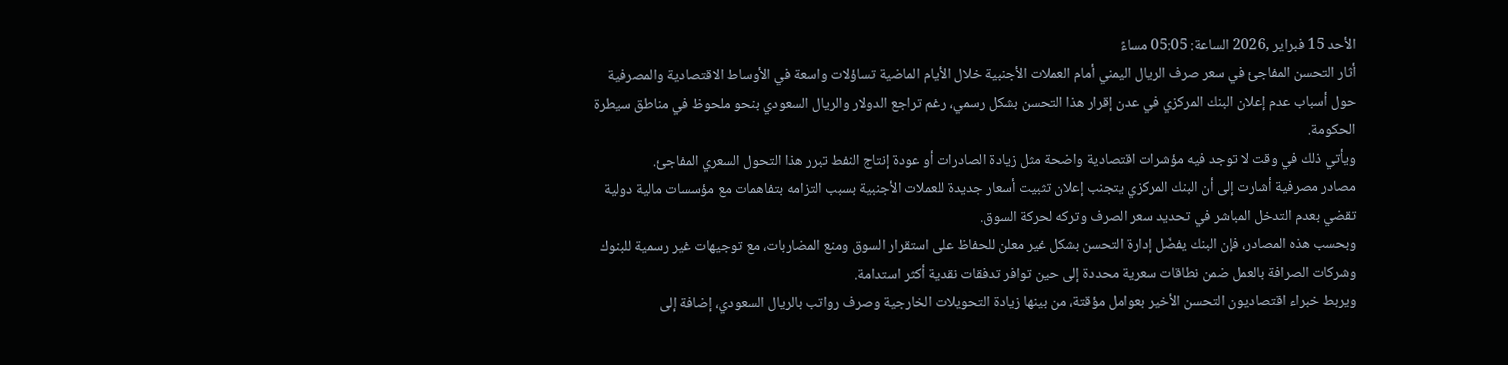الأحد 15 فبراير ,2026 الساعة: 05:05 مساءً
أثار التحسن المفاجئ في سعر صرف الريال اليمني أمام العملات الأجنبية خلال الأيام الماضية تساؤلات واسعة في الأوساط الاقتصادية والمصرفية حول أسباب عدم إعلان البنك المركزي في عدن إقرار هذا التحسن بشكل رسمي، رغم تراجع الدولار والريال السعودي بنحو ملحوظ في مناطق سيطرة الحكومة.
ويأتي ذلك في وقت لا توجد فيه مؤشرات اقتصادية واضحة مثل زيادة الصادرات أو عودة إنتاج النفط تبرر هذا التحول السعري المفاجئ.
مصادر مصرفية أشارت إلى أن البنك المركزي يتجنب إعلان تثبيت أسعار جديدة للعملات الأجنبية بسبب التزامه بتفاهمات مع مؤسسات مالية دولية تقضي بعدم التدخل المباشر في تحديد سعر الصرف وتركه لحركة السوق.
وبحسب هذه المصادر، فإن البنك يفضّل إدارة التحسن بشكل غير معلن للحفاظ على استقرار السوق ومنع المضاربات، مع توجيهات غير رسمية للبنوك وشركات الصرافة بالعمل ضمن نطاقات سعرية محددة إلى حين توافر تدفقات نقدية أكثر استدامة.
ويربط خبراء اقتصاديون التحسن الأخير بعوامل مؤقتة، من بينها زيادة التحويلات الخارجية وصرف رواتب بالريال السعودي، إضافة إلى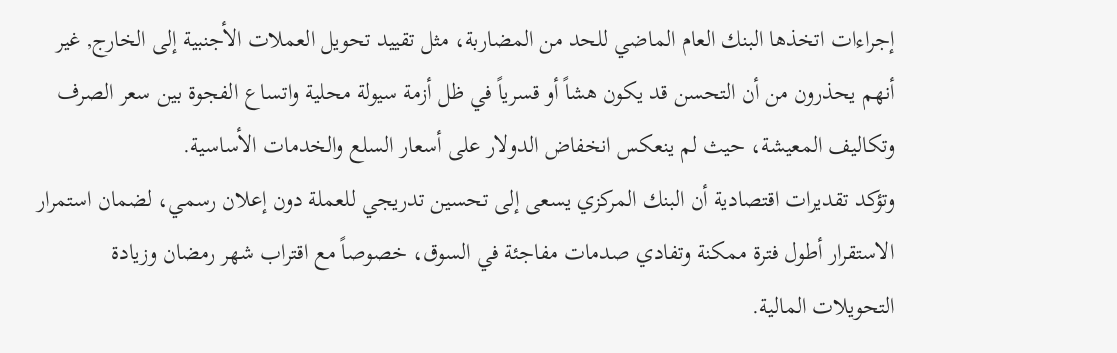إجراءات اتخذها البنك العام الماضي للحد من المضاربة، مثل تقييد تحويل العملات الأجنبية إلى الخارج, غير أنهم يحذرون من أن التحسن قد يكون هشاً أو قسرياً في ظل أزمة سيولة محلية واتساع الفجوة بين سعر الصرف وتكاليف المعيشة، حيث لم ينعكس انخفاض الدولار على أسعار السلع والخدمات الأساسية.
وتؤكد تقديرات اقتصادية أن البنك المركزي يسعى إلى تحسين تدريجي للعملة دون إعلان رسمي، لضمان استمرار الاستقرار أطول فترة ممكنة وتفادي صدمات مفاجئة في السوق، خصوصاً مع اقتراب شهر رمضان وزيادة التحويلات المالية.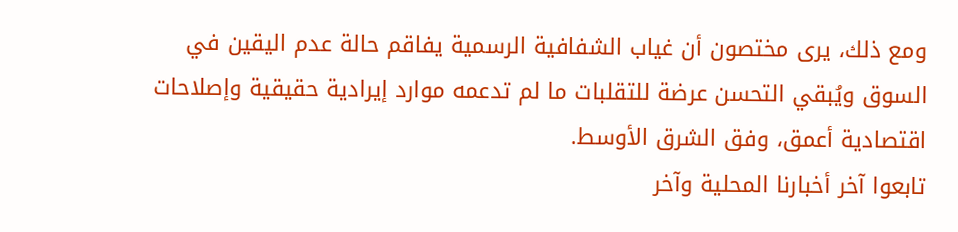ومع ذلك، يرى مختصون أن غياب الشفافية الرسمية يفاقم حالة عدم اليقين في السوق ويُبقي التحسن عرضة للتقلبات ما لم تدعمه موارد إيرادية حقيقية وإصلاحات اقتصادية أعمق، وفق الشرق الأوسط.
تابعوا آخر أخبارنا المحلية وآخر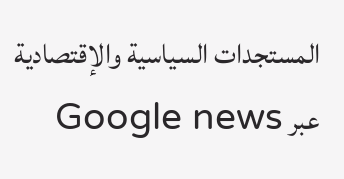المستجدات السياسية والإقتصادية عبر Google news